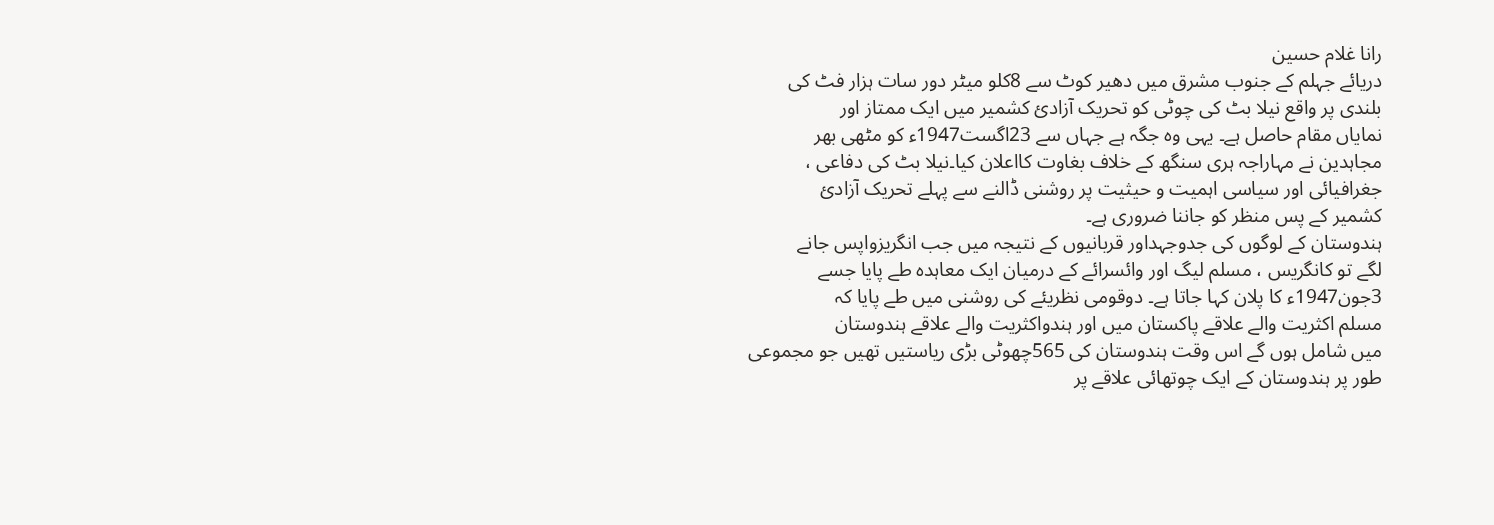رانا غلام حسین
دریائے جہلم کے جنوب مشرق میں دھیر کوٹ سے 8کلو میٹر دور سات ہزار فٹ کی
بلندی پر واقع نیلا بٹ کی چوٹی کو تحریک آزادیٔ کشمیر میں ایک ممتاز اور
نمایاں مقام حاصل ہے۔ یہی وہ جگہ ہے جہاں سے 23اگست1947ء کو مٹھی بھر
مجاہدین نے مہاراجہ ہری سنگھ کے خلاف بغاوت کااعلان کیا۔نیلا بٹ کی دفاعی ،
جغرافیائی اور سیاسی اہمیت و حیثیت پر روشنی ڈالنے سے پہلے تحریک آزادیٔ
کشمیر کے پس منظر کو جاننا ضروری ہے۔
ہندوستان کے لوگوں کی جدوجہداور قربانیوں کے نتیجہ میں جب انگریزواپس جانے
لگے تو کانگریس ، مسلم لیگ اور وائسرائے کے درمیان ایک معاہدہ طے پایا جسے
3جون1947ء کا پلان کہا جاتا ہے۔ دوقومی نظریئے کی روشنی میں طے پایا کہ
مسلم اکثریت والے علاقے پاکستان میں اور ہندواکثریت والے علاقے ہندوستان
میں شامل ہوں گے اس وقت ہندوستان کی 565چھوٹی بڑی ریاستیں تھیں جو مجموعی
طور پر ہندوستان کے ایک چوتھائی علاقے پر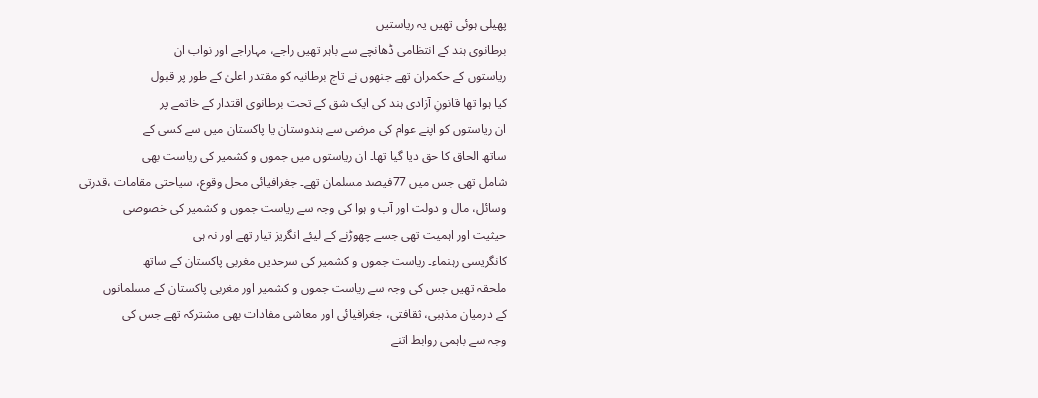پھیلی ہوئی تھیں یہ ریاستیں
برطانوی ہند کے انتظامی ڈھانچے سے باہر تھیں راجے، مہاراجے اور نواب ان
ریاستوں کے حکمران تھے جنھوں نے تاج برطانیہ کو مقتدر اعلیٰ کے طور پر قبول
کیا ہوا تھا قانونِ آزادی ہند کی ایک شق کے تحت برطانوی اقتدار کے خاتمے پر
ان ریاستوں کو اپنے عوام کی مرضی سے ہندوستان یا پاکستان میں سے کسی کے
ساتھ الحاق کا حق دیا گیا تھا۔ ان ریاستوں میں جموں و کشمیر کی ریاست بھی
شامل تھی جس میں 77فیصد مسلمان تھے۔ جغرافیائی محل وقوع، سیاحتی مقامات ،قدرتی
وسائل، مال و دولت اور آب و ہوا کی وجہ سے ریاست جموں و کشمیر کی خصوصی
حیثیت اور اہمیت تھی جسے چھوڑنے کے لیئے انگریز تیار تھے اور نہ ہی
کانگریسی رہنماء۔ ریاست جموں و کشمیر کی سرحدیں مغربی پاکستان کے ساتھ
ملحقہ تھیں جس کی وجہ سے ریاست جموں و کشمیر اور مغربی پاکستان کے مسلمانوں
کے درمیان مذہبی، ثقافتی، جغرافیائی اور معاشی مفادات بھی مشترکہ تھے جس کی
وجہ سے باہمی روابط اتنے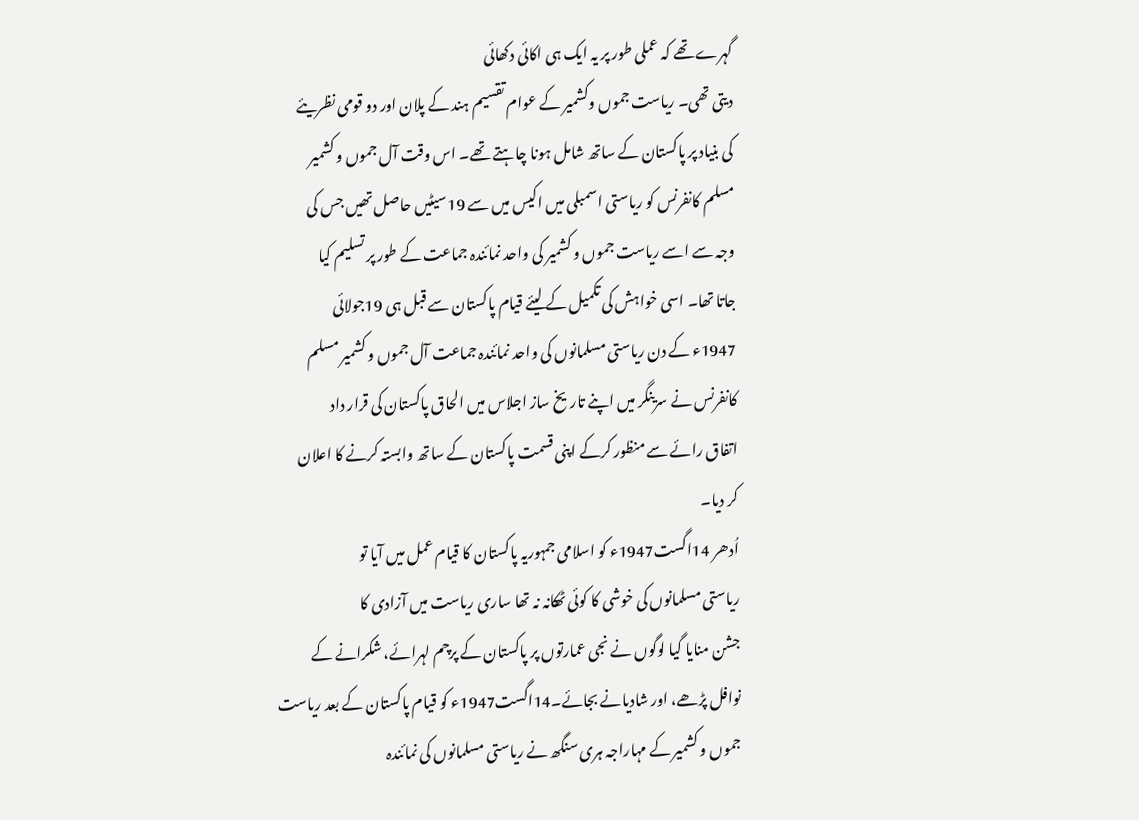گہرے تھے کہ عملی طور پر یہ ایک ہی اکائی دکھائی
دیتی تھی۔ ریاست جموں وکشمیر کے عوام تقسیم ہند کے پلان اور دو قومی نظریئے
کی بنیاد پر پاکستان کے ساتھ شامل ہونا چاہتے تھے۔ اس وقت آل جموں و کشمیر
مسلم کانفرنس کو ریاستی اسمبلی میں اکیس میں سے 19سیٹیں حاصل تھیں جس کی
وجہ سے اسے ریاست جموں و کشمیر کی واحد نمائندہ جماعت کے طور پر تسلیم کیا
جاتا تھا۔ اسی خواہش کی تکمیل کے لیئے قیام پاکستان سے قبل ہی 19جولائی
1947ء کے دن ریاستی مسلمانوں کی واحد نمائندہ جماعت آل جموں و کشمیر مسلم
کانفرنس نے سرینگر میں اپنے تاریخ ساز اجلاس میں الحاق پاکستان کی قرار داد
اتفاق رائے سے منظور کرکے اپنی قسمت پاکستان کے ساتھ وابستہ کرنے کا اعلان
کر دیا۔
اُدھر 14اگست1947ء کو اسلامی جمہوریہ پاکستان کا قیام عمل میں آیا تو
ریاستی مسلمانوں کی خوشی کا کوئی ٹھکانہ نہ تھا ساری ریاست میں آزادی کا
جشن منایا گیا لوگوں نے نجی عمارتوں پر پاکستان کے پرچم لہرائے، شکرانے کے
نوافل پڑھے، اور شادیانے بجائے۔14اگست1947ء کو قیام پاکستان کے بعد ریاست
جموں و کشمیر کے مہاراجہ ہری سنگھ نے ریاستی مسلمانوں کی نمائندہ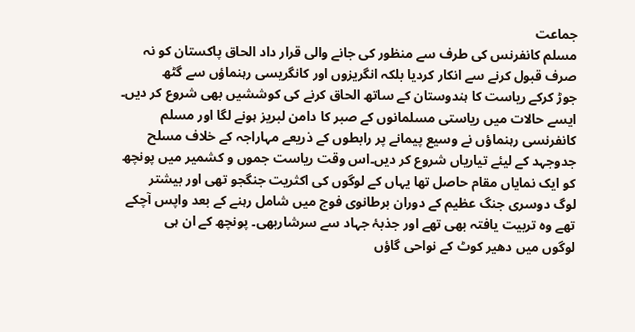جماعت
مسلم کانفرنس کی طرف سے منظور کی جانے والی قرار داد الحاق پاکستان کو نہ
صرف قبول کرنے سے انکار کردیا بلکہ انگریزوں اور کانگریسی رہنماؤں سے گٹھ
جوڑ کرکے ریاست کا ہندوستان کے ساتھ الحاق کرنے کی کوششیں بھی شروع کر دیں۔
ایسے حالات میں ریاستی مسلمانوں کے صبر کا دامن لبریز ہونے لگا اور مسلم
کانفرنسی رہنماؤں نے وسیع پیمانے پر رابطوں کے ذریعے مہاراجہ کے خلاف مسلح
جدوجہد کے لیئے تیاریاں شروع کر دیں۔اس وقت ریاست جموں و کشمیر میں پونچھ
کو ایک نمایاں مقام حاصل تھا یہاں کے لوگوں کی اکثریت جنگجو تھی اور بیشتر
لوگ دوسری جنگ عظیم کے دوران برطانوی فوج میں شامل رہنے کے بعد واپس آچکے
تھے وہ تربیت یافتہ بھی تھے اور جذبۂ جہاد سے سرشاربھی۔ پونچھ کے ان ہی
لوگوں میں دھیر کوٹ کے نواحی گاؤں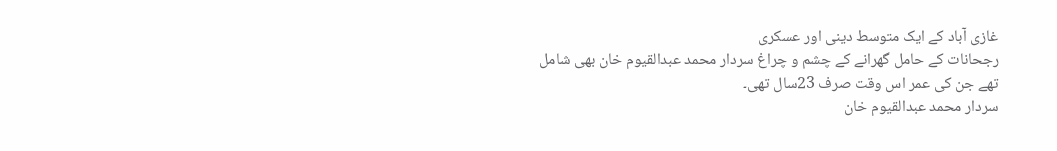غازی آباد کے ایک متوسط دینی اور عسکری
رجحانات کے حامل گھرانے کے چشم و چراغ سردار محمد عبدالقیوم خان بھی شامل
تھے جن کی عمر اس وقت صرف 23سال تھی۔
سردار محمد عبدالقیوم خان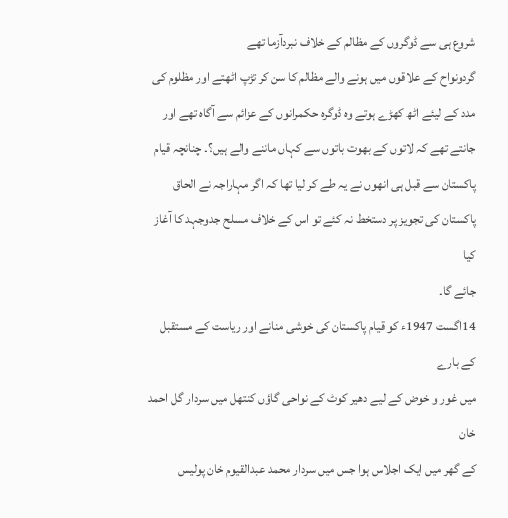شروع ہی سے ڈوگروں کے مظالم کے خلاف نبردآزما تھے
گردونواح کے علاقوں میں ہونے والے مظالم کا سن کر تڑپ اٹھتے اور مظلوم کی
مدد کے لیئے اٹھ کھڑے ہوتے وہ ڈوگرہ حکمرانوں کے عزائم سے آگاہ تھے اور
جانتے تھے کہ لاتوں کے بھوت باتوں سے کہاں ماننے والے ہیں؟۔ چنانچہ قیام
پاکستان سے قبل ہی انھوں نے یہ طے کر لیا تھا کہ اگر مہاراجہ نے الحاق
پاکستان کی تجویز پر دستخط نہ کئے تو اس کے خلاف مسلح جدوجہد کا آغاز کیا
جائے گا۔
14اگست 1947ء کو قیام پاکستان کی خوشی منانے اور ریاست کے مستقبل کے بارے
میں غور و خوض کے لیے دھیر کوٹ کے نواحی گاؤں کنتھل میں سردار گل احمد خان
کے گھر میں ایک اجلاس ہوا جس میں سردار محمد عبدالقیوم خان پولیس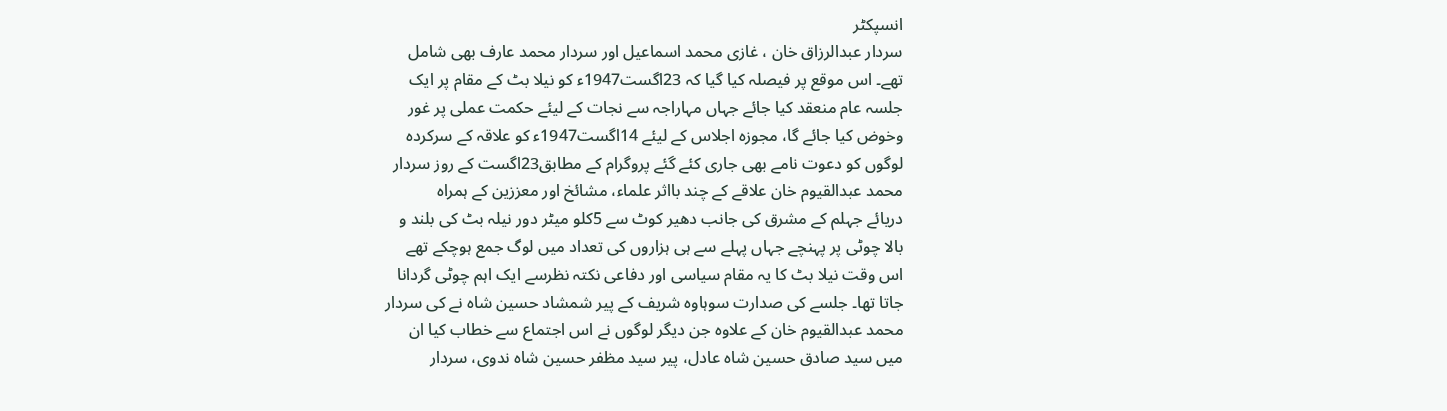انسپکٹر
سردار عبدالرزاق خان ، غازی محمد اسماعیل اور سردار محمد عارف بھی شامل
تھے۔ اس موقع پر فیصلہ کیا گیا کہ 23اگست1947ء کو نیلا بٹ کے مقام پر ایک
جلسہ عام منعقد کیا جائے جہاں مہاراجہ سے نجات کے لیئے حکمت عملی پر غور
وخوض کیا جائے گا، مجوزہ اجلاس کے لیئے 14اگست1947ء کو علاقہ کے سرکردہ
لوگوں کو دعوت نامے بھی جاری کئے گئے پروگرام کے مطابق23اگست کے روز سردار
محمد عبدالقیوم خان علاقے کے چند بااثر علماء، مشائخ اور معززین کے ہمراہ
دریائے جہلم کے مشرق کی جانب دھیر کوٹ سے 5کلو میٹر دور نیلہ بٹ کی بلند و
بالا چوٹی پر پہنچے جہاں پہلے سے ہی ہزاروں کی تعداد میں لوگ جمع ہوچکے تھے
اس وقت نیلا بٹ کا یہ مقام سیاسی اور دفاعی نکتہ نظرسے ایک اہم چوٹی گردانا
جاتا تھا۔ جلسے کی صدارت سوہاوہ شریف کے پیر شمشاد حسین شاہ نے کی سردار
محمد عبدالقیوم خان کے علاوہ جن دیگر لوگوں نے اس اجتماع سے خطاب کیا ان
میں سید صادق حسین شاہ عادل، پیر سید مظفر حسین شاہ ندوی، سردار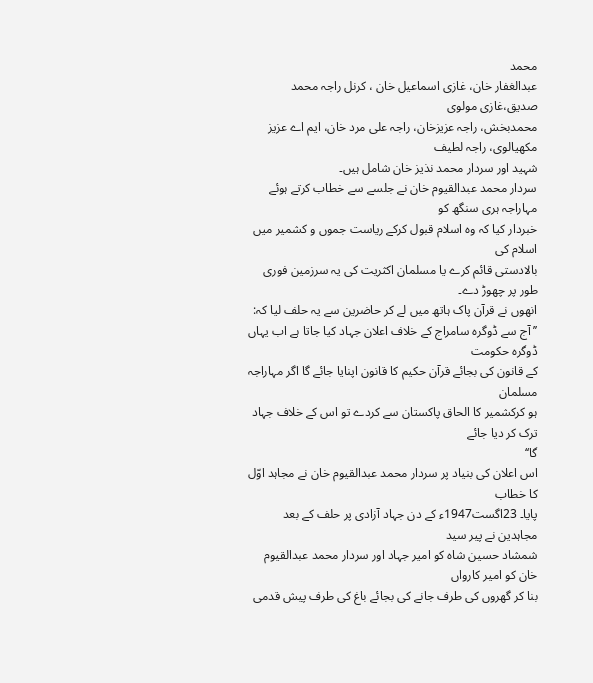محمد
عبدالغفار خان، غازی اسماعیل خان ، کرنل راجہ محمد صدیق،غازی مولوی
محمدبخش، راجہ عزیزخان، راجہ علی مرد خان، ایم اے عزیز مکھیالوی، راجہ لطیف
شہید اور سردار محمد نذیز خان شامل ہیں۔
سردار محمد عبدالقیوم خان نے جلسے سے خطاب کرتے ہوئے مہاراجہ ہری سنگھ کو
خبردار کیا کہ وہ اسلام قبول کرکے ریاست جموں و کشمیر میں اسلام کی
بالادستی قائم کرے یا مسلمان اکثریت کی یہ سرزمین فوری طور پر چھوڑ دے۔
انھوں نے قرآن پاک ہاتھ میں لے کر حاضرین سے یہ حلف لیا کہ:
’’ آج سے ڈوگرہ سامراج کے خلاف اعلان جہاد کیا جاتا ہے اب یہاں ڈوگرہ حکومت
کے قانون کی بجائے قرآن حکیم کا قانون اپنایا جائے گا اگر مہاراجہ مسلمان
ہو کرکشمیر کا الحاق پاکستان سے کردے تو اس کے خلاف جہاد ترک کر دیا جائے
گا‘‘
اس اعلان کی بنیاد پر سردار محمد عبدالقیوم خان نے مجاہد اوّل کا خطاب
پایا۔ 23اگست1947ء کے دن جہاد آزادی پر حلف کے بعد مجاہدین نے پیر سید
شمشاد حسین شاہ کو امیر جہاد اور سردار محمد عبدالقیوم خان کو امیر کارواں
بنا کر گھروں کی طرف جانے کی بجائے باغ کی طرف پیش قدمی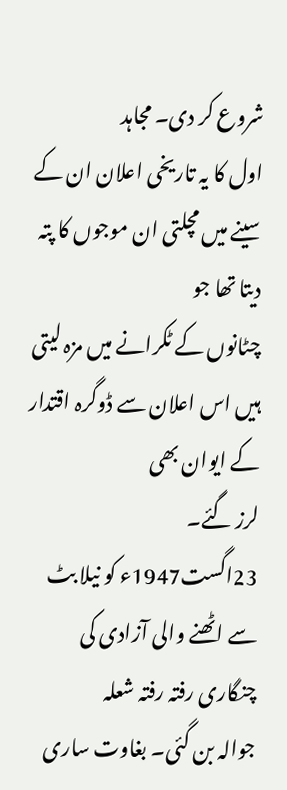شروع کر دی۔ مجاہد
اول کا یہ تاریخی اعلان ان کے سینے میں مچلتی ان موجوں کا پتہ دیتا تھا جو
چٹانوں کے ٹکرانے میں مزہ لیتی ہیں اس اعلان سے ڈوگرہ اقتدار کے ایوان بھی
لرز گئے۔
23اگست1947ء کو نیلا بٹ سے اٹھنے والی آزادی کی چنگاری رفتہ رفتہ شعلہ
جوالہ بن گئی۔ بغاوت ساری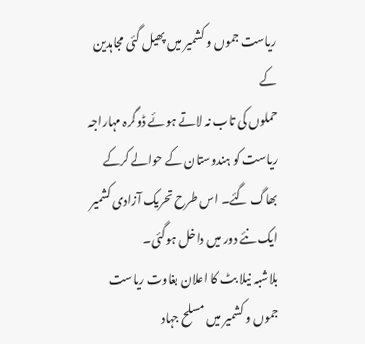ریاست جموں و کشمیر میں پھیل گئی مجاہدین کے
حملوں کی تاب نہ لاتے ہوئے ڈوگرہ مہاراجہ ریاست کو ہندوستان کے حوالے کرکے
بھاگ گئے۔ اس طرح تحریک آزادی کشمیر ایک نئے دور میں داخل ہوگئی۔
بلاشبہ نیلا بٹ کا اعلان بغاوت ریاست جموں و کشمیر میں مسلح جہاد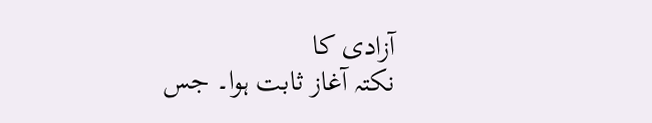آزادی کا
نکتہ آغاز ثابت ہوا۔ جس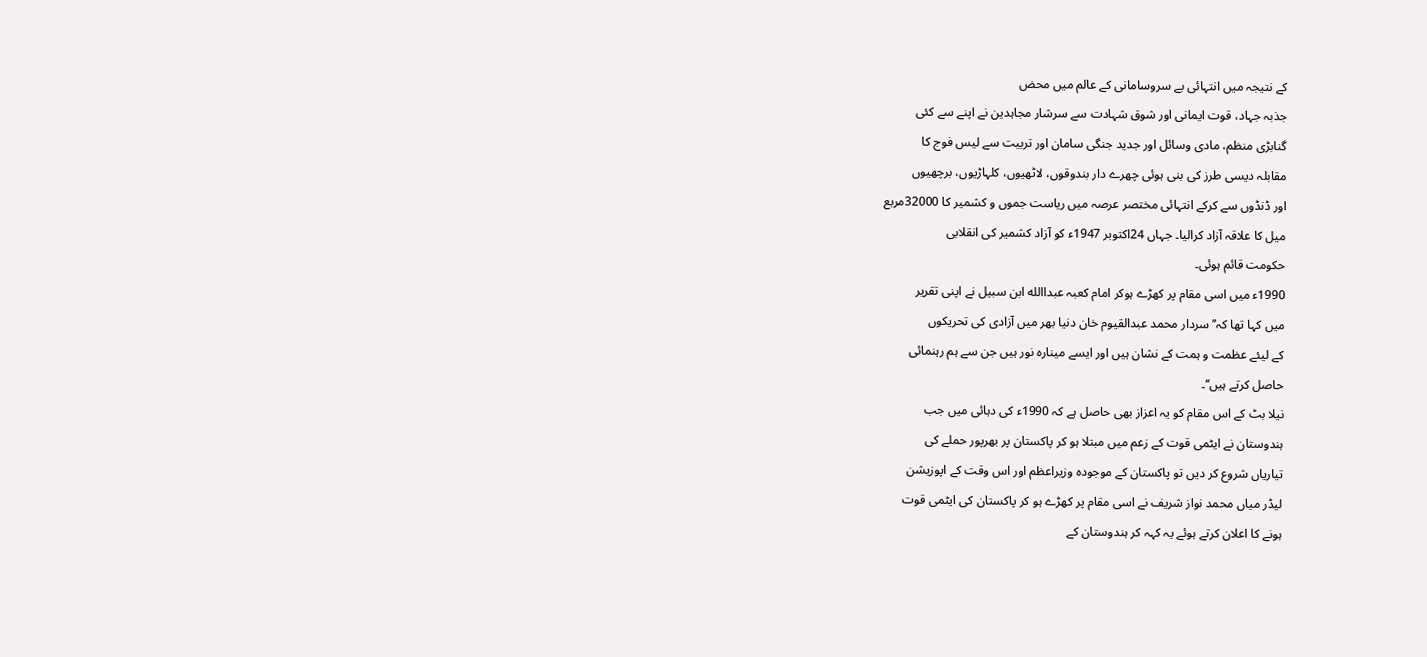کے نتیجہ میں انتہائی بے سروسامانی کے عالم میں محض
جذبہ جہاد، قوت ایمانی اور شوق شہادت سے سرشار مجاہدین نے اپنے سے کئی
گنابڑی منظم، مادی وسائل اور جدید جنگی سامان اور تربیت سے لیس فوج کا
مقابلہ دیسی طرز کی بنی ہوئی چھرے دار بندوقوں، لاٹھیوں، کلہاڑیوں، برچھیوں
اور ڈنڈوں سے کرکے انتہائی مختصر عرصہ میں ریاست جموں و کشمیر کا 32000مربع
میل کا علاقہ آزاد کرالیا۔ جہاں 24اکتوبر 1947ء کو آزاد کشمیر کی انقلابی
حکومت قائم ہوئی۔
1990ء میں اسی مقام پر کھڑے ہوکر امام کعبہ عبداالله ابن سبیل نے اپنی تقریر
میں کہا تھا کہ’’ سردار محمد عبدالقیوم خان دنیا بھر میں آزادی کی تحریکوں
کے لیئے عظمت و ہمت کے نشان ہیں اور ایسے مینارہ نور ہیں جن سے ہم رہنمائی
حاصل کرتے ہیں‘‘۔
نیلا بٹ کے اس مقام کو یہ اعزاز بھی حاصل ہے کہ 1990ء کی دہائی میں جب
ہندوستان نے ایٹمی قوت کے زعم میں مبتلا ہو کر پاکستان پر بھرپور حملے کی
تیاریاں شروع کر دیں تو پاکستان کے موجودہ وزیراعظم اور اس وقت کے اپوزیشن
لیڈر میاں محمد نواز شریف نے اسی مقام پر کھڑے ہو کر پاکستان کی ایٹمی قوت
ہونے کا اعلان کرتے ہوئے یہ کہہ کر ہندوستان کے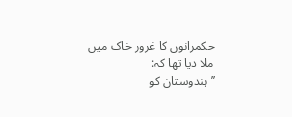حکمرانوں کا غرور خاک میں
ملا دیا تھا کہ:
’’ ہندوستان کو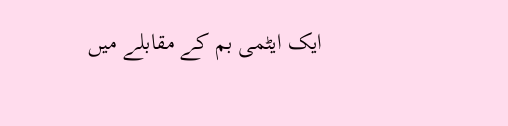ایک ایٹمی بم کے مقابلے میں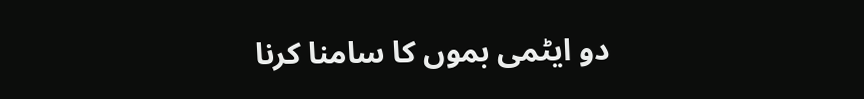دو ایٹمی بموں کا سامنا کرنا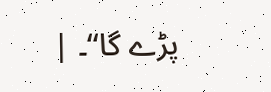پڑے گا‘‘۔ |